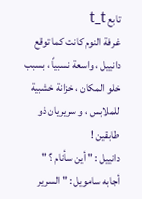تابع t_t
غرفة النوم كانت كما توقع دانييل ، واسعة نسبياً ، بسبب خلو المكان ، خزانة خشبية للملابس ، و سريريان ذو طابقين !
دانييل : " أين سأنام ؟ "
أجابه سامويل : " السرير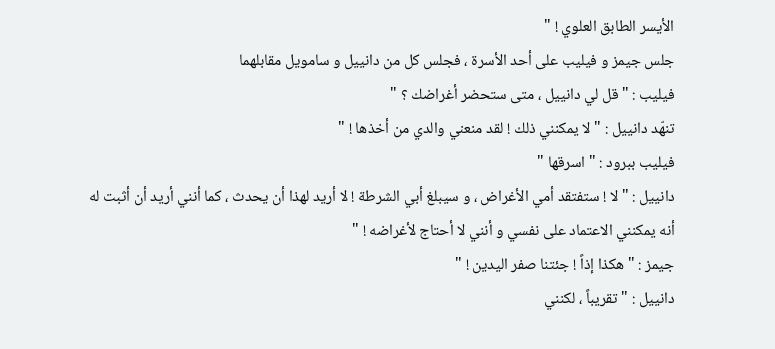الأيسر الطابق العلوي ! "
جلس جيمز و فيليب على أحد الأسرة ، فجلس كل من دانييل و سامويل مقابلهما
فيليب : " قل لي دانييل ، متى ستحضر أغراضك ؟ "
تنهّد دانييل : " لا يمكنني ذلك ! لقد منعني والدي من أخذها ! "
فيليب ببرود : " اسرقها "
دانييل : " لا ! ستفتقد أمي الأغراض ، و سيبلغ أبي الشرطة ! لا أريد لهذا أن يحدث ، كما أنني أريد أن أثبت له أنه يمكنني الاعتماد على نفسي و أنني لا أحتاج لأغراضه ! "
جيمز : " هكذا إذاً ! جئتنا صفر اليدين ! "
دانييل : " تقريباً ، لكنني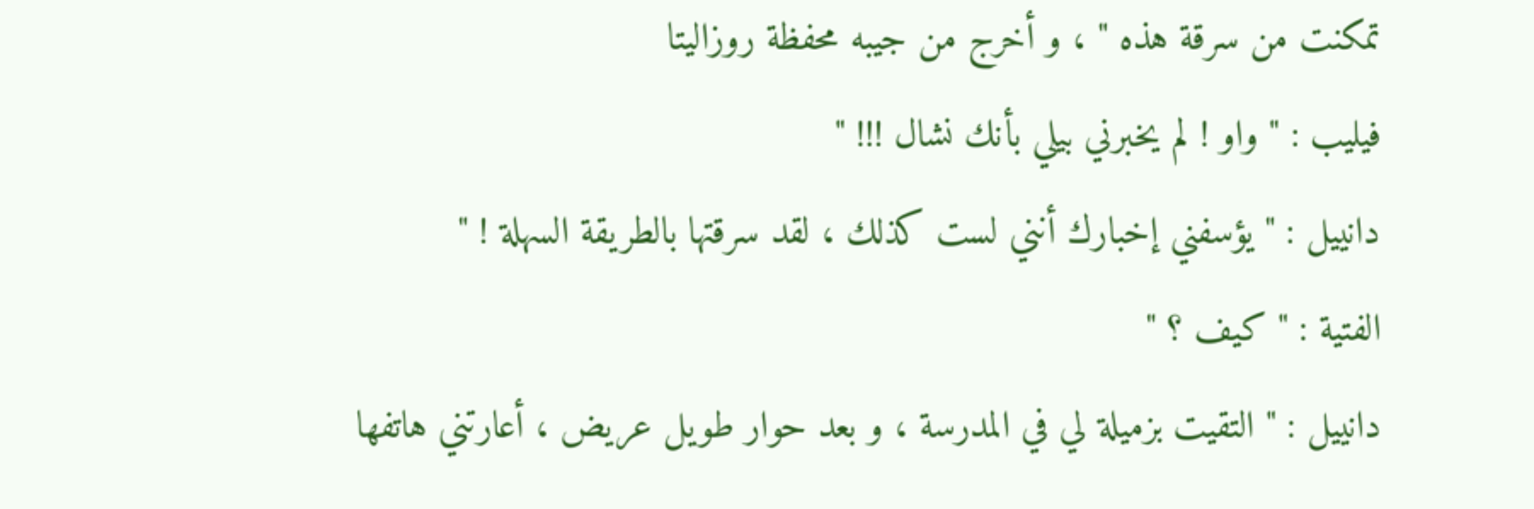تمكنت من سرقة هذه " ، و أخرج من جيبه محفظة روزاليتا
فيليب : " واو ! لم يخبرني بيلي بأنك نشال !!! "
دانييل : " يؤسفني إخبارك أنني لست كذلك ، لقد سرقتها بالطريقة السهلة ! "
الفتية : " كيف ؟ "
دانييل : " التقيت بزميلة لي في المدرسة ، و بعد حوار طويل عريض ، أعارتني هاتفها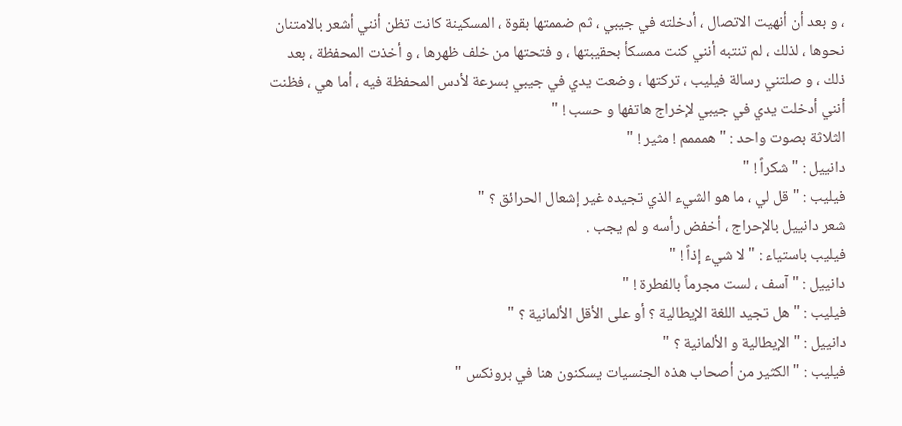، و بعد أن أنهيت الاتصال ، أدخلته في جيبي ، ثم ضممتها بقوة ، المسكينة كانت تظن أنني أشعر بالامتنان نحوها ، لذلك ، لم تنتبه أنني كنت ممسكأ بحقيبتها ، و فتحتها من خلف ظهرها ، و أخذت المحفظة ، بعد ذلك ، و صلتني رسالة فيليب ، تركتها ، وضعت يدي في جيبي بسرعة لأدس المحفظة فيه ، أما هي ، فظنت أنني أدخلت يدي في جيبي لإخراج هاتفها و حسب ! "
الثلاثة بصوت واحد : " همممم ! مثير ! "
دانييل : " شكراً ! "
فيليب : " قل لي ، ما هو الشيء الذي تجيده غير إشعال الحرائق ؟ "
شعر دانييل بالإحراج ، أخفض رأسه و لم يجب .
فيليب باستياء : " لا شيء إذاً ! "
دانييل : " آسف ، لست مجرماً بالفطرة ! "
فيليب : " هل تجيد اللغة الإيطالية ؟ أو على الأقل الألمانية ؟ "
دانييل : " الإيطالية و الألمانية ؟ "
فيليب : " الكثير من أصحاب هذه الجنسيات يسكنون هنا في برونكس "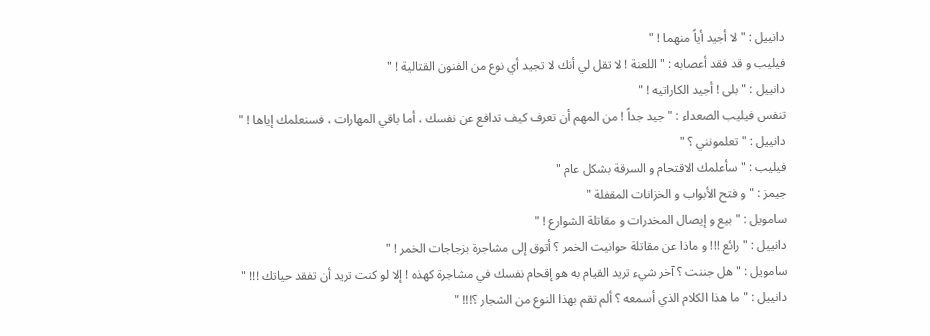دانييل : " لا أجيد أياً منهما ! "
فيليب و قد فقد أعصابه : " اللعنة ! لا تقل لي أنك لا تجيد أي نوع من الفنون القتالية ! "
دانييل : " بلى ! أجيد الكاراتيه ! "
تنفس فيليب الصعداء : " جيد جداً ! من المهم أن تعرف كيف تدافع عن نفسك ، أما باقي المهارات ، فسنعلمك إياها ! "
دانييل : " تعلمونني ؟ "
فيليب : " سأعلمك الاقتحام و السرقة بشكل عام "
جيمز : " و فتح الأبواب و الخزانات المقفلة "
سامويل : " بيع و إيصال المخدرات و مقاتلة الشوارع ! "
دانييل : " رائع !!! و ماذا عن مقاتلة حوانيت الخمر ؟ أتوق إلى مشاجرة بزجاجات الخمر ! "
سامويل : " هل جننت ؟ آخر شيء تريد القيام به هو إقحام نفسك في مشاجرة كهذه ! إلا لو كنت تريد أن تفقد حياتك !!! "
دانييل : " ما هذا الكلام الذي أسمعه ؟ ألم تقم بهذا النوع من الشجار ؟!!! "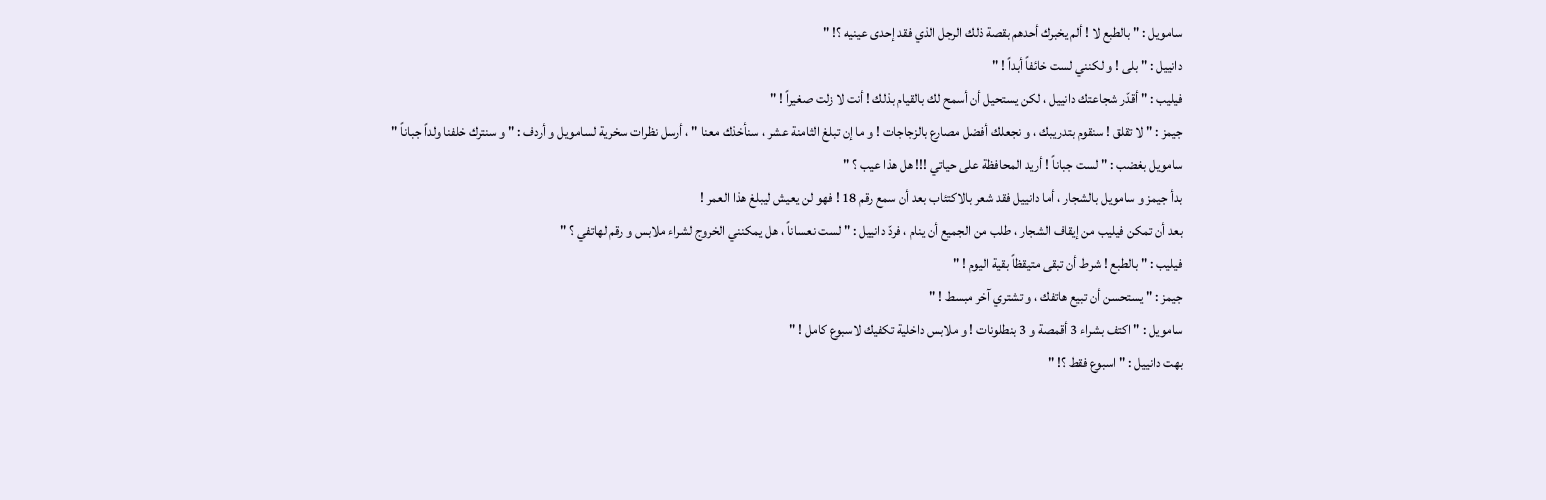سامويل : " بالطبع لا ! ألم يخبرك أحدهم بقصة ذلك الرجل الذي فقد إحدى عينيه ؟! "
دانييل : " بلى ! و لكنني لست خائفاً أبداً ! "
فيليب : " أقدّر شجاعتك دانييل ، لكن يستحيل أن أسمح لك بالقيام بذلك ! أنت لا زلت صغيراً ! "
جيمز : " لا تقلق ! سنقوم بتدريبك ، و نجعلك أفضل مصارع بالزجاجات ! و ما إن تبلغ الثامنة عشر ، سنأخذك معنا " ، أرسل نظرات سخرية لسامويل و أردف : " و سنترك خلفنا ولداً جباناً "
سامويل بغضب : " لست جباناً ! أريد المحافظة على حياتي !!! هل هذا عيب ؟ "
بدأ جيمز و سامويل بالشجار ، أما دانييل فقد شعر بالاكتئاب بعد أن سمع رقم 18 ! فهو لن يعيش ليبلغ هذا العمر !
بعد أن تمكن فيليب من إيقاف الشجار ، طلب من الجميع أن ينام ، فردّ دانييل : " لست نعساناً ، هل يمكنني الخروج لشراء ملابس و رقم لهاتفي ؟ "
فيليب : " بالطبع ! شرط أن تبقى متيقظاً بقية اليوم ! "
جيمز : " يستحسن أن تبيع هاتفك ، و تشتري آخر مبسط ! "
سامويل : " اكتف بشراء 3 أقمصة و 3 بنطلونات ! و ملابس داخلية تكفيك لاسبوع كامل ! "
بهت دانييل : " اسبوع فقط ؟! "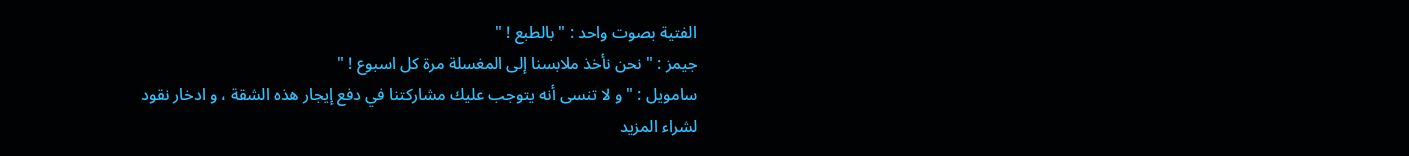الفتية بصوت واحد : " بالطبع ! "
جيمز : " نحن نأخذ ملابسنا إلى المغسلة مرة كل اسبوع ! "
سامويل : " و لا تنسى أنه يتوجب عليك مشاركتنا في دفع إيجار هذه الشقة ، و ادخار نقود
لشراء المزيد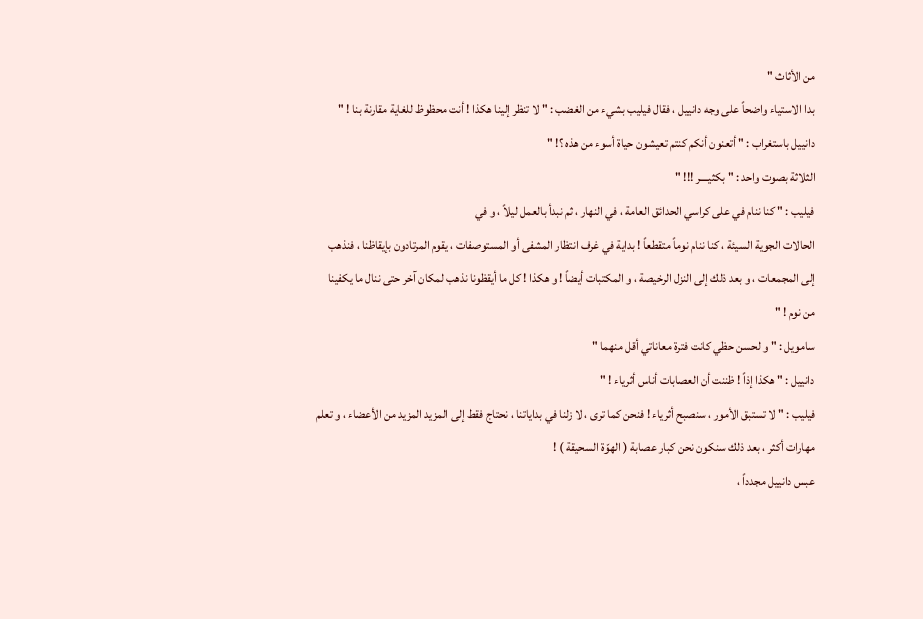من الأثاث "
بدا الاستياء واضحاً على وجه دانييل ، فقال فيليب بشيء من الغضب : " لا تنظر إلينا هكذا ! أنت محظوظ للغاية مقارنة بنا ! "
دانييل باستغراب : " أتعنون أنكم كنتم تعيشون حياة أسوء من هذه ؟! "
الثلاثة بصوت واحد : " بكثيــــر !!! "
فيليب : " كنا ننام في على كراسي الحدائق العامة ، في النهار ، ثم نبدأ بالعمل ليلاً ، و في
الحالات الجوية السيئة ، كنا ننام نوماً متقطعاً ! بداية في غرف انتظار المشفى أو المستوصفات ، يقوم المرتادون بإيقاظنا ، فنذهب إلى المجمعات ، و بعد ذلك إلى النزل الرخيصة ، و المكتبات أيضاً ! و هكذا ! كل ما أيقظونا نذهب لمكان آخر حتى ننال ما يكفينا من نوم ! "
سامويل : " و لحسن حظي كانت فترة معاناتي أقل منهما "
دانييل : " هكذا إذاً ! ظننت أن العصابات أناس أثرياء ! "
فيليب : " لا تستبق الأمور ، سنصبح أثرياء ! فنحن كما ترى ، لا زلنا في بداياتنا ، نحتاج فقط إلى المزيد المزيد من الأعضاء ، و تعلم مهارات أكثر ، بعد ذلك سنكون نحن كبار عصابة ( الهوّة السحيقة ) !
عبس دانييل مجدداً ،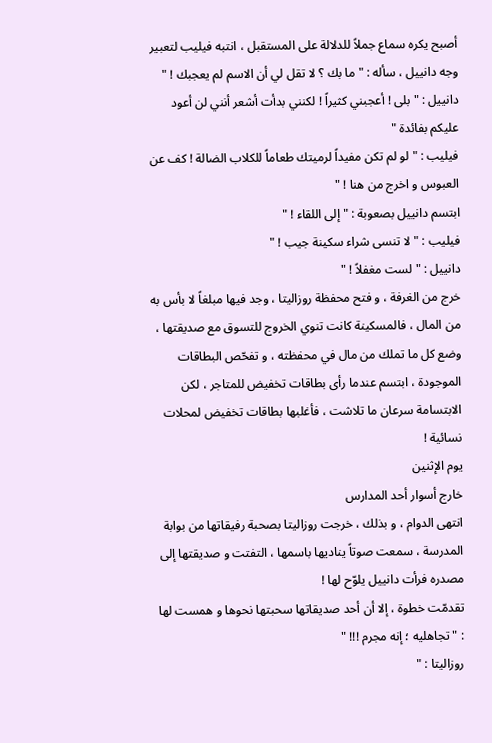أصبح يكره سماع جملاً للدلالة على المستقبل ، انتبه فيليب لتعبير وجه دانييل ، سأله : " ما بك ؟ لا تقل لي أن الاسم لم يعجبك ! "
دانييل : " بلى ! أعجبني كثيراً ! لكنني بدأت أشعر أنني لن أعود عليكم بفائدة "
فيليب : " لو لم تكن مفيداً لرميتك طعاماً للكلاب الضالة ! كف عن العبوس و اخرج من هنا ! "
ابتسم دانييل بصعوبة : " إلى اللقاء ! "
فيليب : " لا تنسى شراء سكينة جيب ! "
دانييل : " لست مغفلاً ! "
خرج من الغرفة ، و فتح محفظة روزاليتا ، وجد فيها مبلغاً لا بأس به من المال ، فالمسكينة كانت تنوي الخروج للتسوق مع صديقتها ، وضع كل ما تملك من مال في محفظته ، و تفحّص البطاقات الموجودة ، ابتسم عندما رأى بطاقات تخفيض للمتاجر ، لكن الابتسامة سرعان ما تلاشت ، فأغلبها بطاقات تخفيض لمحلات نسائية !
يوم الإثنين
خارج أسوار أحد المدارس
انتهى الدوام ، و بذلك ، خرجت روزاليتا بصحبة رفيقاتها من بوابة المدرسة ، سمعت صوتاً يناديها باسمها ، التفتت و صديقتها إلى مصدره فرأت دانييل يلوّح لها !
تقدمّت خطوة ، إلا أن أحد صديقاتها سحبتها نحوها و همست لها : " تجاهليه ؛ إنه مجرم !!! "
روزاليتا : "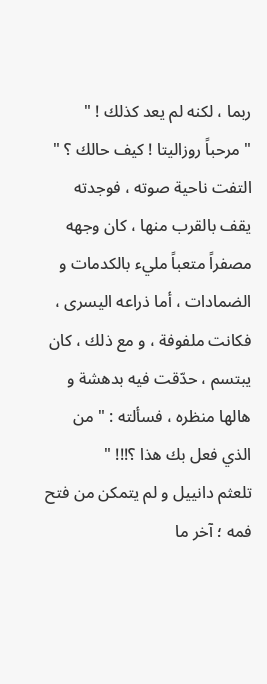ربما ، لكنه لم يعد كذلك ! "
" مرحباً روزاليتا ! كيف حالك ؟ "
التفت ناحية صوته ، فوجدته يقف بالقرب منها ، كان وجهه مصفراً متعباً مليء بالكدمات و الضمادات ، أما ذراعه اليسرى ، فكانت ملفوفة ، و مع ذلك ، كان يبتسم ، حدّقت فيه بدهشة و هالها منظره ، فسألته : " من الذي فعل بك هذا ؟!!! "
تلعثم دانييل و لم يتمكن من فتح فمه ؛ آخر ما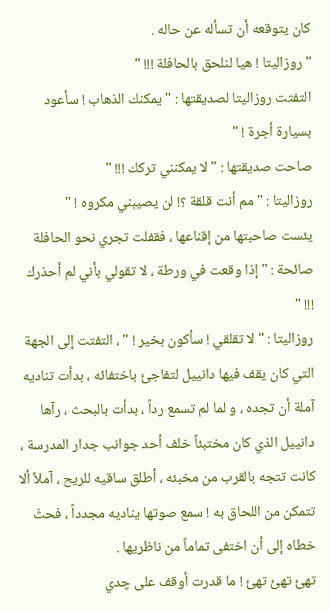كان يتوقعه أن تسأله عن حاله .
" روزاليتا ! هيا لنلحق بالحافلة !!! "
التفتت روزاليتا لصديقتها : " يمكنك الذهاب ! سأعود بسيارة أجرة ! "
صاحت صديقتها : " لا يمكنني تركك !!! "
روزاليتا : " مم أنت قلقة ؟! لن يصيبني مكروه ! "
يئست صاحبتها من إقناعها ، فقفلت تجري نحو الحافلة صائحة : " إذا وقعت في ورطة ، لا تقولي بأني لم أحذرك !!! "
روزاليتا : " لا تقلقي ! سأكون بخير ! " ، التفتت إلى الجهة التي كان يقف فيها دانييل لتفاجئ باختفائه ، بدأت تناديه آملة أن تجده ، و لما لم تسمع رداً ، بدأت بالبحث ، رآها دانييل الذي كان مختبئاً خلف أحد جوانب جدار المدرسة ، كانت تتجه بالقرب من مخبئه ، أطلق ساقيه للريح ، آملاً ألا تتمكن من اللحاق به ! سمع صوتها يناديه مجدداً ، فحثّ خطاه إلى أن اختفى تماماً من ناظريها .
تهئ تهئ تهئ ! ما قدرت أوقف على چدي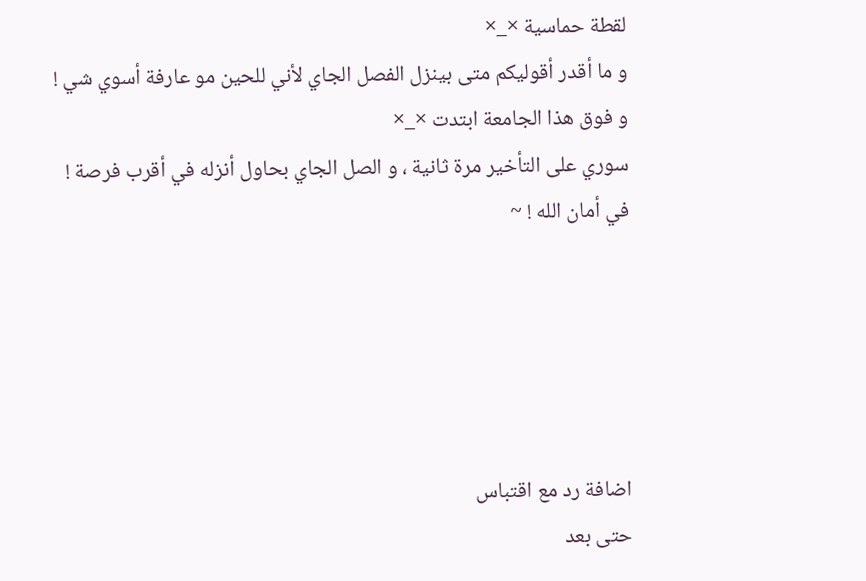لقطة حماسية ×_×
و ما أقدر أقوليكم متى بينزل الفصل الجاي لأني للحين مو عارفة أسوي شي !
و فوق هذا الجامعة ابتدت ×_×
سوري على التأخير مرة ثانية ، و الصل الجاي بحاول أنزله في أقرب فرصة !
في أمان الله ! ~





اضافة رد مع اقتباس
حتى بعد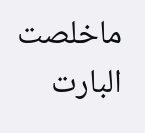ماخلصت البارت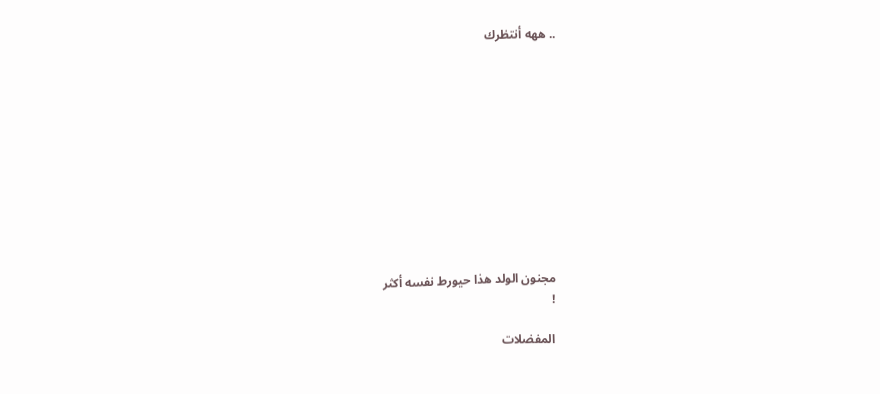.. ههه أنتظرك











مجنون الولد هذا حيورط نفسه أكثر
!

المفضلات